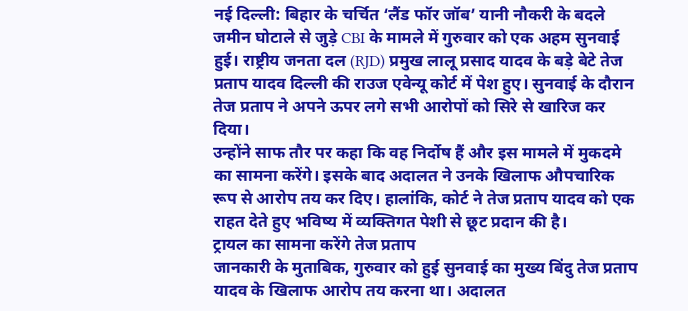नई दिल्ली: बिहार के चर्चित ‘लैंड फॉर जॉब’ यानी नौकरी के बदले जमीन घोटाले से जुड़े CBI के मामले में गुरुवार को एक अहम सुनवाई हुई। राष्ट्रीय जनता दल (RJD) प्रमुख लालू प्रसाद यादव के बड़े बेटे तेज प्रताप यादव दिल्ली की राउज एवेन्यू कोर्ट में पेश हुए। सुनवाई के दौरान तेज प्रताप ने अपने ऊपर लगे सभी आरोपों को सिरे से खारिज कर दिया।
उन्होंने साफ तौर पर कहा कि वह निर्दोष हैं और इस मामले में मुकदमे का सामना करेंगे। इसके बाद अदालत ने उनके खिलाफ औपचारिक रूप से आरोप तय कर दिए। हालांकि, कोर्ट ने तेज प्रताप यादव को एक राहत देते हुए भविष्य में व्यक्तिगत पेशी से छूट प्रदान की है।
ट्रायल का सामना करेंगे तेज प्रताप
जानकारी के मुताबिक, गुरुवार को हुई सुनवाई का मुख्य बिंदु तेज प्रताप यादव के खिलाफ आरोप तय करना था। अदालत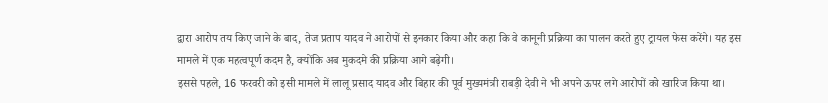द्वारा आरोप तय किए जाने के बाद, तेज प्रताप यादव ने आरोपों से इनकार किया और कहा कि वे कानूनी प्रक्रिया का पालन करते हुए ट्रायल फेस करेंगे। यह इस मामले में एक महत्वपूर्ण कदम है, क्योंकि अब मुकदमे की प्रक्रिया आगे बढ़ेगी।
इससे पहले, 16 फरवरी को इसी मामले में लालू प्रसाद यादव और बिहार की पूर्व मुख्यमंत्री राबड़ी देवी ने भी अपने ऊपर लगे आरोपों को खारिज किया था।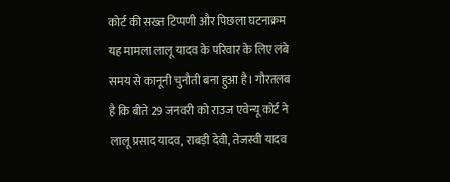कोर्ट की सख्त टिप्पणी और पिछला घटनाक्रम
यह मामला लालू यादव के परिवार के लिए लंबे समय से कानूनी चुनौती बना हुआ है। गौरतलब है कि बीते 29 जनवरी को राउज एवेन्यू कोर्ट ने लालू प्रसाद यादव, राबड़ी देवी, तेजस्वी यादव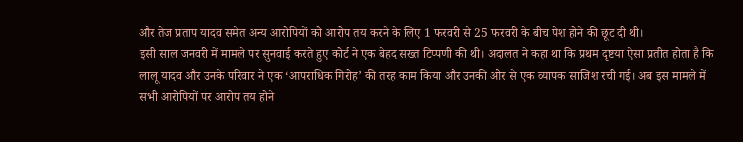और तेज प्रताप यादव समेत अन्य आरोपियों को आरोप तय करने के लिए 1 फरवरी से 25 फरवरी के बीच पेश होने की छूट दी थी।
इसी साल जनवरी में मामले पर सुनवाई करते हुए कोर्ट ने एक बेहद सख्त टिप्पणी की थी। अदालत ने कहा था कि प्रथम दृष्टया ऐसा प्रतीत होता है कि लालू यादव और उनके परिवार ने एक ‘आपराधिक गिरोह’ की तरह काम किया और उनकी ओर से एक व्यापक साजिश रची गई। अब इस मामले में सभी आरोपियों पर आरोप तय होने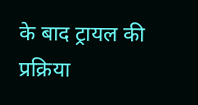के बाद ट्रायल की प्रक्रिया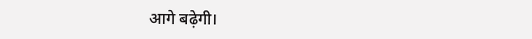आगे बढ़ेगी।